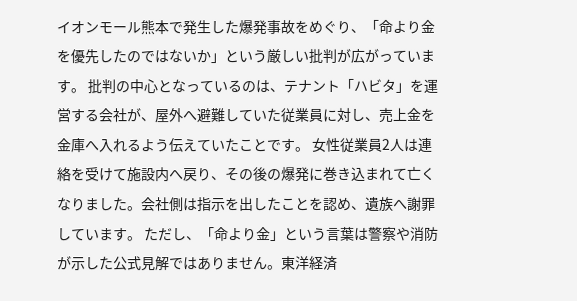イオンモール熊本で発生した爆発事故をめぐり、「命より金を優先したのではないか」という厳しい批判が広がっています。 批判の中心となっているのは、テナント「ハビタ」を運営する会社が、屋外へ避難していた従業員に対し、売上金を金庫へ入れるよう伝えていたことです。 女性従業員2人は連絡を受けて施設内へ戻り、その後の爆発に巻き込まれて亡くなりました。会社側は指示を出したことを認め、遺族へ謝罪しています。 ただし、「命より金」という言葉は警察や消防が示した公式見解ではありません。東洋経済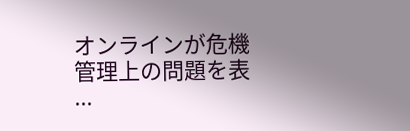オンラインが危機管理上の問題を表 ...